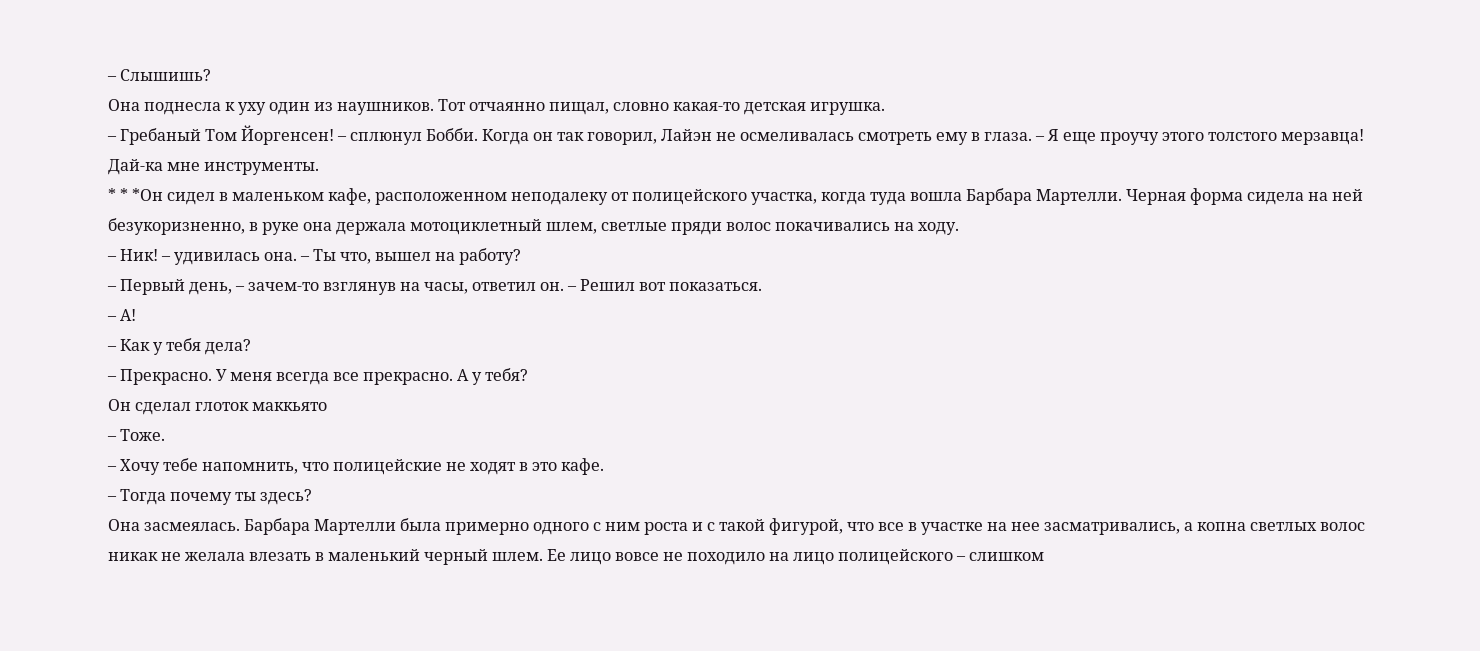– Слышишь?
Она поднесла к уху один из наушников. Тот отчаянно пищал, словно какая-то детская игрушка.
– Гребаный Том Йоргенсен! – сплюнул Бобби. Когда он так говорил, Лайэн не осмеливалась смотреть ему в глаза. – Я еще проучу этого толстого мерзавца! Дай-ка мне инструменты.
* * *Он сидел в маленьком кафе, расположенном неподалеку от полицейского участка, когда туда вошла Барбара Мартелли. Черная форма сидела на ней безукоризненно, в руке она держала мотоциклетный шлем, светлые пряди волос покачивались на ходу.
– Ник! – удивилась она. – Ты что, вышел на работу?
– Первый день, – зачем-то взглянув на часы, ответил он. – Решил вот показаться.
– А!
– Как у тебя дела?
– Прекрасно. У меня всегда все прекрасно. А у тебя?
Он сделал глоток маккьято
– Тоже.
– Хочу тебе напомнить, что полицейские не ходят в это кафе.
– Тогда почему ты здесь?
Она засмеялась. Барбара Мартелли была примерно одного с ним роста и с такой фигурой, что все в участке на нее засматривались, а копна светлых волос никак не желала влезать в маленький черный шлем. Ее лицо вовсе не походило на лицо полицейского – слишком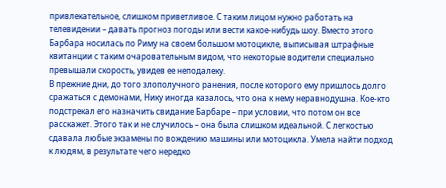привлекательное, слишком приветливое. С таким лицом нужно работать на телевидении – давать прогноз погоды или вести какое-нибудь шоу. Вместо этого Барбара носилась по Риму на своем большом мотоцикле, выписывая штрафные квитанции с таким очаровательным видом, что некоторые водители специально превышали скорость, увидев ее неподалеку.
В прежние дни, до того злополучного ранения, после которого ему пришлось долго сражаться с демонами, Нику иногда казалось, что она к нему неравнодушна. Кое-кто подстрекал его назначить свидание Барбаре – при условии, что потом он все расскажет. Этого так и не случилось – она была слишком идеальной. С легкостью сдавала любые экзамены по вождению машины или мотоцикла. Умела найти подход к людям, в результате чего нередко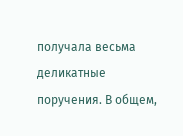получала весьма деликатные поручения. В общем,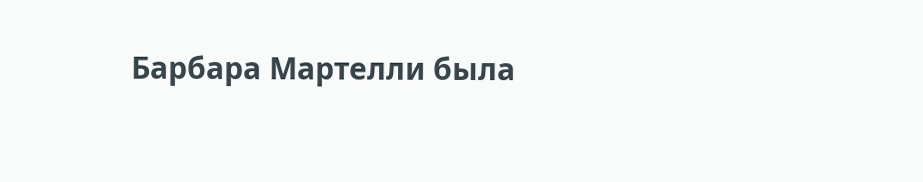Барбара Мартелли была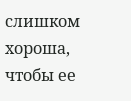слишком хороша, чтобы ее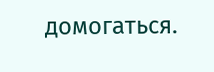домогаться.